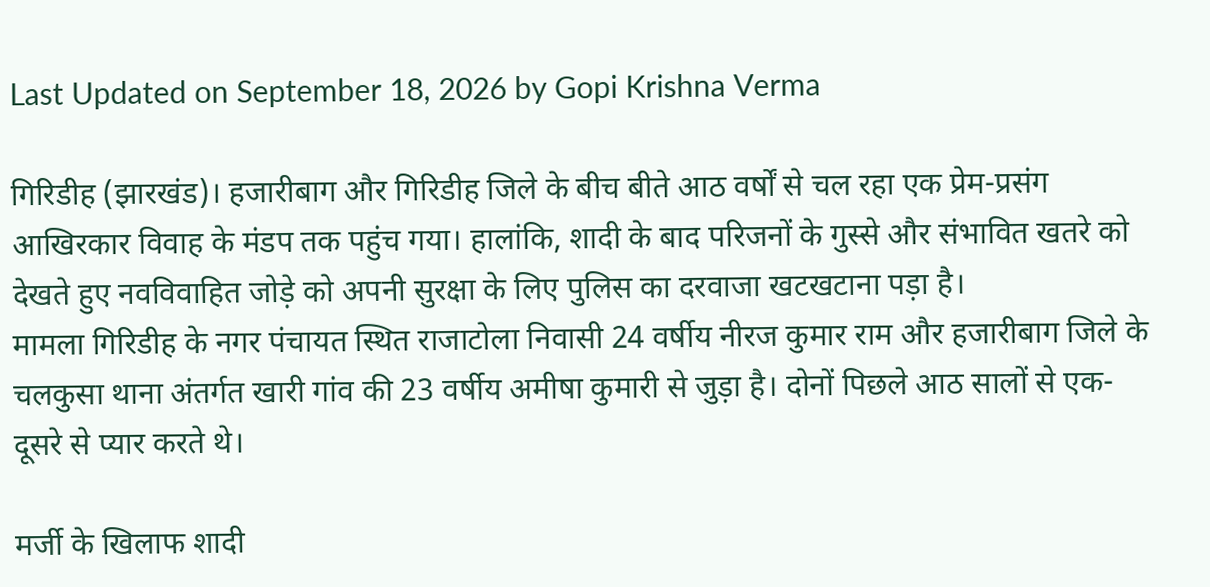Last Updated on September 18, 2026 by Gopi Krishna Verma

गिरिडीह (झारखंड)। हजारीबाग और गिरिडीह जिले के बीच बीते आठ वर्षों से चल रहा एक प्रेम-प्रसंग आखिरकार विवाह के मंडप तक पहुंच गया। हालांकि, शादी के बाद परिजनों के गुस्से और संभावित खतरे को देखते हुए नवविवाहित जोड़े को अपनी सुरक्षा के लिए पुलिस का दरवाजा खटखटाना पड़ा है।
मामला गिरिडीह के नगर पंचायत स्थित राजाटोला निवासी 24 वर्षीय नीरज कुमार राम और हजारीबाग जिले के चलकुसा थाना अंतर्गत खारी गांव की 23 वर्षीय अमीषा कुमारी से जुड़ा है। दोनों पिछले आठ सालों से एक-दूसरे से प्यार करते थे।

मर्जी के खिलाफ शादी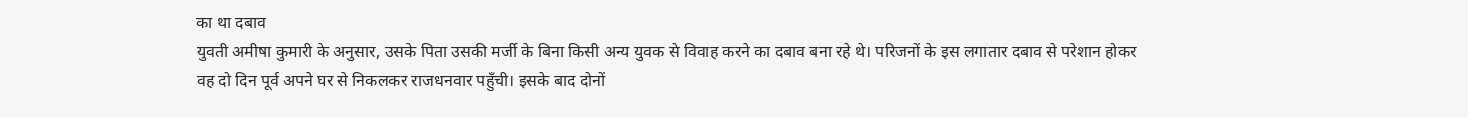का था दबाव
युवती अमीषा कुमारी के अनुसार, उसके पिता उसकी मर्जी के बिना किसी अन्य युवक से विवाह करने का दबाव बना रहे थे। परिजनों के इस लगातार दबाव से परेशान होकर वह दो दिन पूर्व अपने घर से निकलकर राजधनवार पहुँची। इसके बाद दोनों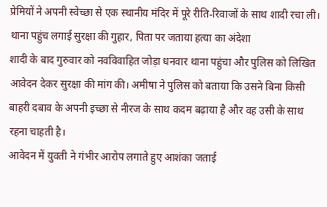प्रेमियों ने अपनी स्वेच्छा से एक स्थानीय मंदिर में पूरे रीति-रिवाजों के साथ शादी रचा ली।
थाना पहुंच लगाई सुरक्षा की गुहार, पिता पर जताया हत्या का अंदेशा
शादी के बाद गुरुवार को नवविवाहित जोड़ा धनवार थाना पहुंचा और पुलिस को लिखित आवेदन देकर सुरक्षा की मांग की। अमीषा ने पुलिस को बताया कि उसने बिना किसी बाहरी दबाव के अपनी इच्छा से नीरज के साथ कदम बढ़ाया है और वह उसी के साथ रहना चाहती है।
आवेदन में युवती ने गंभीर आरोप लगाते हुए आशंका जताई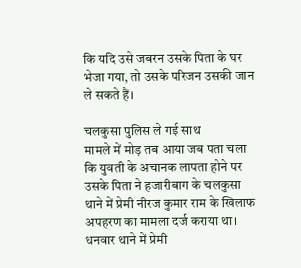कि यदि उसे जबरन उसके पिता के घर भेजा गया, तो उसके परिजन उसकी जान ले सकते हैं।

चलकुसा पुलिस ले गई साथ
मामले में मोड़ तब आया जब पता चला कि युवती के अचानक लापता होने पर उसके पिता ने हजारीबाग के चलकुसा थाने में प्रेमी नीरज कुमार राम के खिलाफ अपहरण का मामला दर्ज कराया था।
धनवार थाने में प्रेमी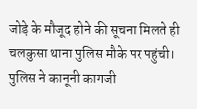जोड़े के मौजूद होने की सूचना मिलते ही चलकुसा थाना पुलिस मौके पर पहुंची। पुलिस ने कानूनी कागजी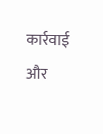कार्रवाई और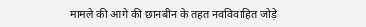मामले की आगे की छानबीन के तहत नवविवाहित जोड़े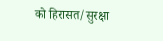को हिरासत/सुरक्षा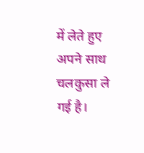में लेते हुए अपने साथ चलकुसा ले गई है।